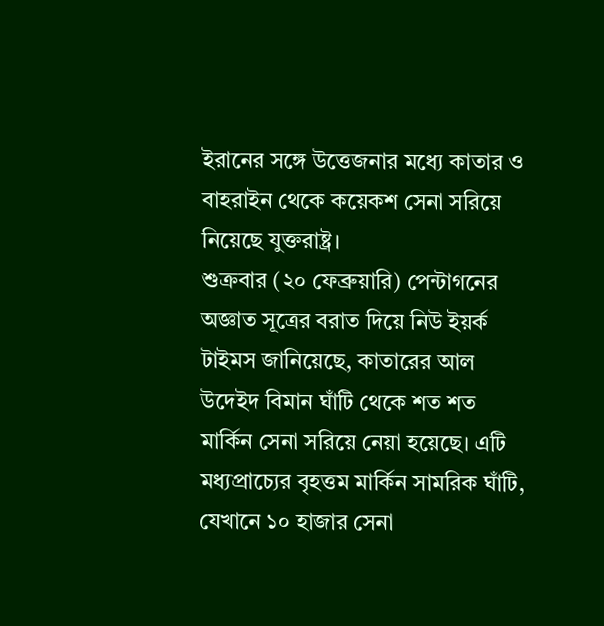ইরানের সঙ্গে উত্তেজনার মধ্যে কাতার ও বাহরাইন থেকে কয়েকশ সেনা সরিয়ে নিয়েছে যুক্তরাষ্ট্র।
শুক্রবার (২০ ফেব্রুয়ারি) পেন্টাগনের অজ্ঞাত সূত্রের বরাত দিয়ে নিউ ইয়র্ক টাইমস জানিয়েছে, কাতারের আল উদেইদ বিমান ঘাঁটি থেকে শত শত মার্কিন সেনা সরিয়ে নেয়া হয়েছে। এটি মধ্যপ্রাচ্যের বৃহত্তম মার্কিন সামরিক ঘাঁটি, যেখানে ১০ হাজার সেনা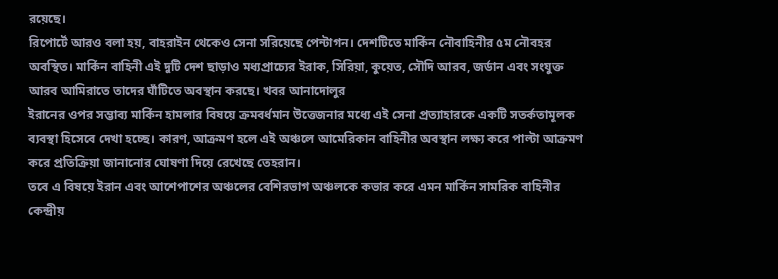রয়েছে।
রিপোর্টে আরও বলা হয়, বাহরাইন থেকেও সেনা সরিয়েছে পেন্টাগন। দেশটিতে মার্কিন নৌবাহিনীর ৫ম নৌবহর অবস্থিত। মার্কিন বাহিনী এই দুটি দেশ ছাড়াও মধ্যপ্রাচ্যের ইরাক, সিরিয়া, কুয়েত, সৌদি আরব, জর্ডান এবং সংযুক্ত আরব আমিরাতে তাদের ঘাঁটিতে অবস্থান করছে। খবর আনাদোলুর
ইরানের ওপর সম্ভাব্য মার্কিন হামলার বিষয়ে ক্রমবর্ধমান উত্তেজনার মধ্যে এই সেনা প্রত্যাহারকে একটি সতর্কতামূলক ব্যবস্থা হিসেবে দেখা হচ্ছে। কারণ, আক্রমণ হলে এই অঞ্চলে আমেরিকান বাহিনীর অবস্থান লক্ষ্য করে পাল্টা আক্রমণ করে প্রতিক্রিয়া জানানোর ঘোষণা দিয়ে রেখেছে তেহরান।
তবে এ বিষয়ে ইরান এবং আশেপাশের অঞ্চলের বেশিরভাগ অঞ্চলকে কভার করে এমন মার্কিন সামরিক বাহিনীর কেন্দ্রীয়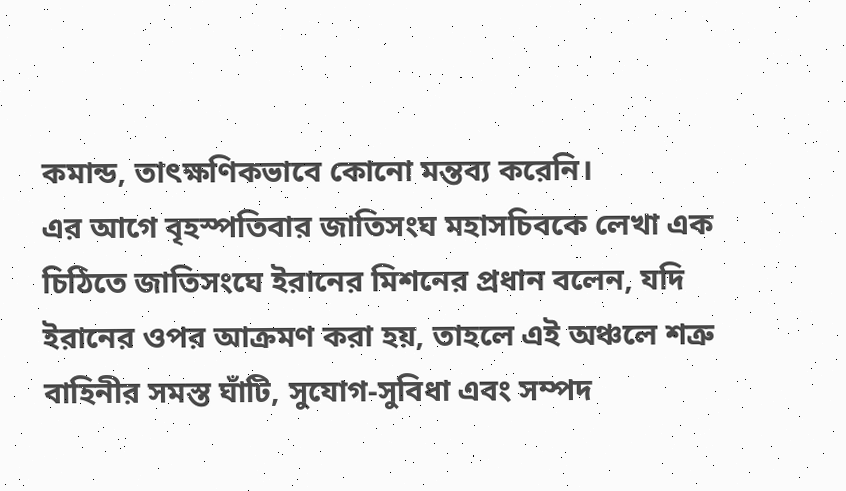কমান্ড, তাৎক্ষণিকভাবে কোনো মন্তব্য করেনি।
এর আগে বৃহস্পতিবার জাতিসংঘ মহাসচিবকে লেখা এক চিঠিতে জাতিসংঘে ইরানের মিশনের প্রধান বলেন, যদি ইরানের ওপর আক্রমণ করা হয়, তাহলে এই অঞ্চলে শত্রু বাহিনীর সমস্ত ঘাঁটি, সুযোগ-সুবিধা এবং সম্পদ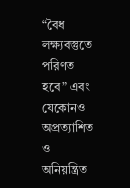“বৈধ লক্ষ্যবস্তুতে পরিণত হবে” এবং যেকোনও অপ্রত্যাশিত ও অনিয়ন্ত্রিত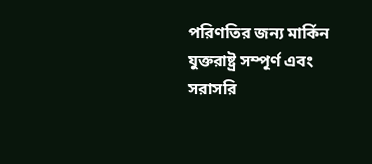পরিণতির জন্য মার্কিন যুক্তরাষ্ট্র সম্পূর্ণ এবং সরাসরি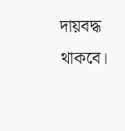দায়বদ্ধ থাকবে।